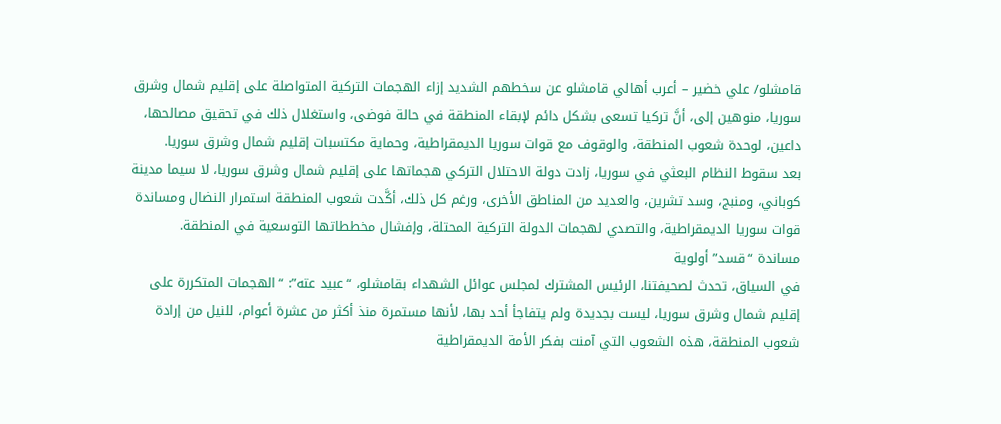قامشلو/ علي خضير – أعرب أهالي قامشلو عن سخطهم الشديد إزاء الهجمات التركية المتواصلة على إقليم شمال وشرق سوريا، منوهين إلى، أنَّ تركيا تسعى بشكل دائم لإبقاء المنطقة في حالة فوضى، واستغلال ذلك في تحقيق مصالحها، داعين، لوحدة شعوب المنطقة، والوقوف مع قوات سوريا الديمقراطية، وحماية مكتسبات إقليم شمال وشرق سوريا.
بعد سقوط النظام البعثي في سوريا، زادت دولة الاحتلال التركي هجماتها على إقليم شمال وشرق سوريا، لا سيما مدينة كوباني، ومنبج، وسد تشرين، والعديد من المناطق الأخرى، ورغم كل ذلك، أكَّدت شعوب المنطقة استمرار النضال ومساندة قوات سوريا الديمقراطية، والتصدي لهجمات الدولة التركية المحتلة، وإفشال مخططاتها التوسعية في المنطقة.
مساندة “قسد” أولوية
في السياق، تحدث لصحيفتنا، الرئيس المشترك لمجلس عوائل الشهداء بقامشلو، “عبيد عته”: “الهجمات المتكررة على إقليم شمال وشرق سوريا، ليست بجديدة ولم يتفاجأ أحد بها، لأنها مستمرة منذ أكثر من عشرة أعوام، للنيل من إرادة شعوب المنطقة، هذه الشعوب التي آمنت بفكر الأمة الديمقراطية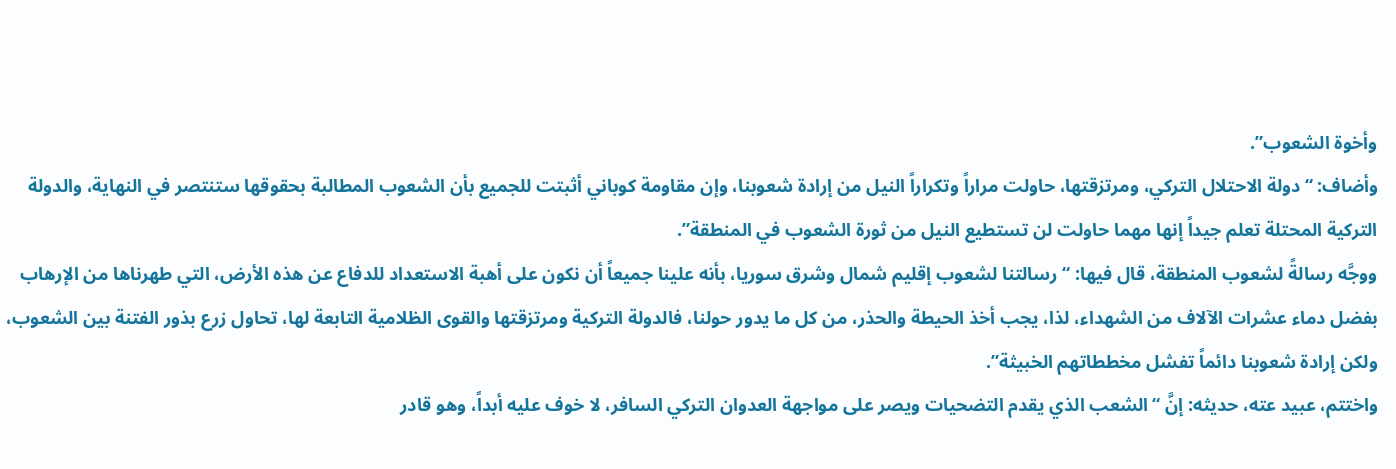وأخوة الشعوب”.
وأضاف: “دولة الاحتلال التركي، ومرتزقتها، حاولت مراراً وتكراراً النيل من إرادة شعوبنا، وإن مقاومة كوباني أثبتت للجميع بأن الشعوب المطالبة بحقوقها ستنتصر في النهاية، والدولة التركية المحتلة تعلم جيداً إنها مهما حاولت لن تستطيع النيل من ثورة الشعوب في المنطقة”.
ووجَّه رسالةً لشعوب المنطقة، قال فيها: “رسالتنا لشعوب إقليم شمال وشرق سوريا، بأنه علينا جميعاً أن نكون على أهبة الاستعداد للدفاع عن هذه الأرض، التي طهرناها من الإرهاب بفضل دماء عشرات الآلاف من الشهداء، لذا، يجب أخذ الحيطة والحذر، من كل ما يدور حولنا، فالدولة التركية ومرتزقتها والقوى الظلامية التابعة لها، تحاول زرع بذور الفتنة بين الشعوب، ولكن إرادة شعوبنا دائماً تفشل مخططاتهم الخبيثة”.
واختتم، عبيد عته، حديثه: إنَّ “الشعب الذي يقدم التضحيات ويصر على مواجهة العدوان التركي السافر، لا خوف عليه أبداً، وهو قادر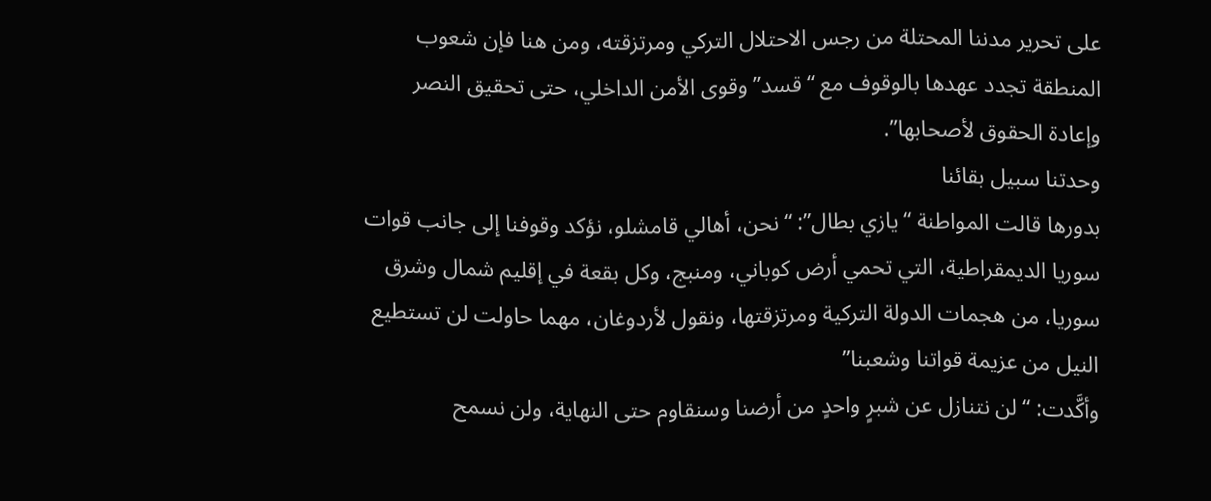على تحرير مدننا المحتلة من رجس الاحتلال التركي ومرتزقته، ومن هنا فإن شعوب المنطقة تجدد عهدها بالوقوف مع “قسد” وقوى الأمن الداخلي، حتى تحقيق النصر وإعادة الحقوق لأصحابها”.
وحدتنا سبيل بقائنا
بدورها قالت المواطنة “يازي بطال”: “نحن، أهالي قامشلو، نؤكد وقوفنا إلى جانب قوات سوريا الديمقراطية، التي تحمي أرض كوباني، ومنبج، وكل بقعة في إقليم شمال وشرق سوريا، من هجمات الدولة التركية ومرتزقتها، ونقول لأردوغان، مهما حاولت لن تستطيع النيل من عزيمة قواتنا وشعبنا”
وأكَّدت: “لن نتنازل عن شبرٍ واحدٍ من أرضنا وسنقاوم حتى النهاية، ولن نسمح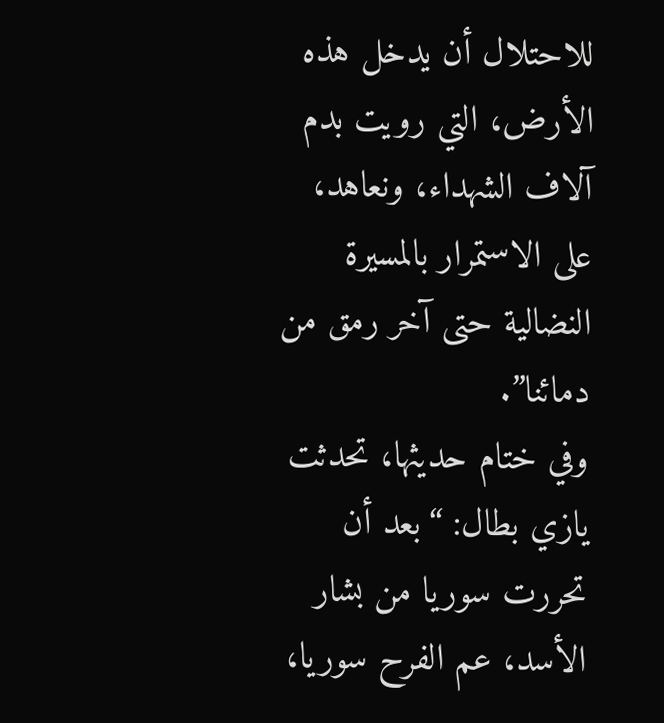للاحتلال أن يدخل هذه الأرض، التي رويت بدم آلاف الشهداء، ونعاهد، على الاستمرار بالمسيرة النضالية حتى آخر رمق من دمائنا”.
وفي ختام حديثها، تحدثت يازي بطال: “بعد أن تحررت سوريا من بشار الأسد، عم الفرح سوريا،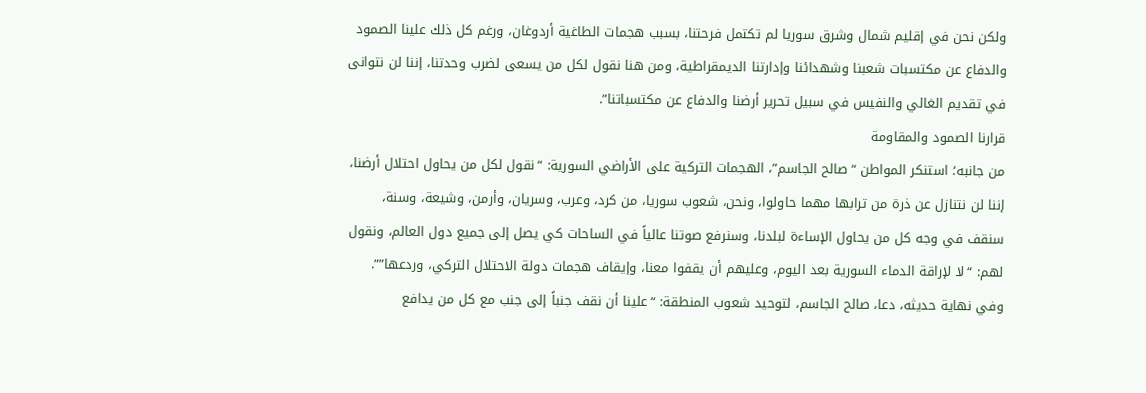ولكن نحن في إقليم شمال وشرق سوريا لم تكتمل فرحتنا، بسبب هجمات الطاغية أردوغان، ورغم كل ذلك علينا الصمود والدفاع عن مكتسبات شعبنا وشهدائنا وإدارتنا الديمقراطية، ومن هنا نقول لكل من يسعى لضرب وحدتنا، إننا لن نتوانى في تقديم الغالي والنفيس في سبيل تحرير أرضنا والدفاع عن مكتسباتنا”.
قرارنا الصمود والمقاومة
من جانبه؛ استنكر المواطن “صالح الجاسم”، الهجمات التركية على الأراضي السورية: “نقول لكل من يحاول احتلال أرضنا، إننا لن نتنازل عن ذرة من ترابها مهما حاولوا، ونحن، شعوب سوريا، من كرد، وعرب، وسريان، وأرمن، وشيعة، وسنة، سنقف في وجه كل من يحاول الإساءة لبلدنا، وسنرفع صوتنا عالياً في الساحات كي يصل إلى جميع دول العالم، ونقول لهم: “لا لإراقة الدماء السورية بعد اليوم، وعليهم أن يقفوا معنا، وإيقاف هجمات دولة الاحتلال التركي، وردعها””.
وفي نهاية حديثه، دعا، صالح الجاسم، لتوحيد شعوب المنطقة: “علينا أن نقف جنباً إلى جنب مع كل من يدافع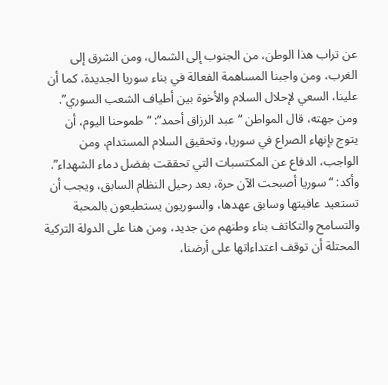عن تراب هذا الوطن، من الجنوب إلى الشمال، ومن الشرق إلى الغرب، ومن واجبنا المساهمة الفعالة في بناء سوريا الجديدة، كما أن علينا، السعي لإحلال السلام والأخوة بين أطياف الشعب السوري”.
ومن جهته، قال المواطن “عبد الرزاق أحمد”: “طموحنا اليوم، أن يتوج بإنهاء الصراع في سوريا، وتحقيق السلام المستدام، ومن الواجب، الدفاع عن المكتسبات التي تحققت بفضل دماء الشهداء”.
وأكد: “سوريا أصبحت الآن حرة، بعد رحيل النظام السابق، ويجب أن تستعيد عافيتها وسابق عهدها، والسوريون يستطيعون بالمحبة والتسامح والتكاتف بناء وطنهم من جديد، ومن هنا على الدولة التركية المحتلة أن توقف اعتداءاتها على أرضنا،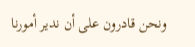ونحن قادرون على أن ندير أمورنا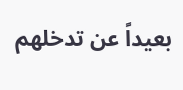بعيداً عن تدخلهم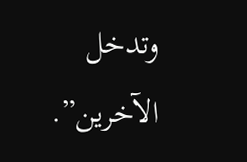وتدخل الآخرين”.